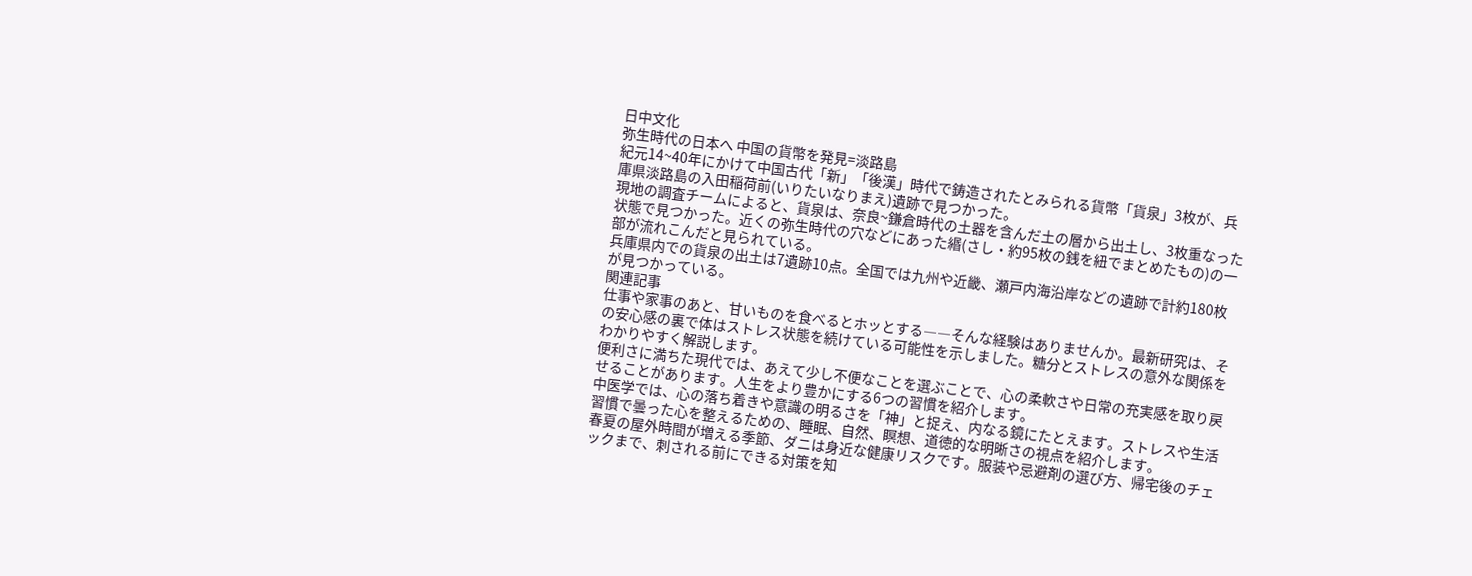日中文化
弥生時代の日本へ 中国の貨幣を発見=淡路島
紀元14~40年にかけて中国古代「新」「後漢」時代で鋳造されたとみられる貨幣「貨泉」3枚が、兵庫県淡路島の入田稲荷前(いりたいなりまえ)遺跡で見つかった。
現地の調査チームによると、貨泉は、奈良~鎌倉時代の土器を含んだ土の層から出土し、3枚重なった状態で見つかった。近くの弥生時代の穴などにあった緡(さし・約95枚の銭を紐でまとめたもの)の一部が流れこんだと見られている。
兵庫県内での貨泉の出土は7遺跡10点。全国では九州や近畿、瀬戸内海沿岸などの遺跡で計約180枚が見つかっている。
関連記事
仕事や家事のあと、甘いものを食べるとホッとする――そんな経験はありませんか。最新研究は、その安心感の裏で体はストレス状態を続けている可能性を示しました。糖分とストレスの意外な関係をわかりやすく解説します。
便利さに満ちた現代では、あえて少し不便なことを選ぶことで、心の柔軟さや日常の充実感を取り戻せることがあります。人生をより豊かにする6つの習慣を紹介します。
中医学では、心の落ち着きや意識の明るさを「神」と捉え、内なる鏡にたとえます。ストレスや生活習慣で曇った心を整えるための、睡眠、自然、瞑想、道徳的な明晰さの視点を紹介します。
春夏の屋外時間が増える季節、ダニは身近な健康リスクです。服装や忌避剤の選び方、帰宅後のチェックまで、刺される前にできる対策を知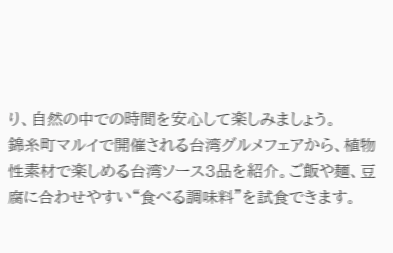り、自然の中での時間を安心して楽しみましょう。
錦糸町マルイで開催される台湾グルメフェアから、植物性素材で楽しめる台湾ソース3品を紹介。ご飯や麺、豆腐に合わせやすい“食べる調味料”を試食できます。